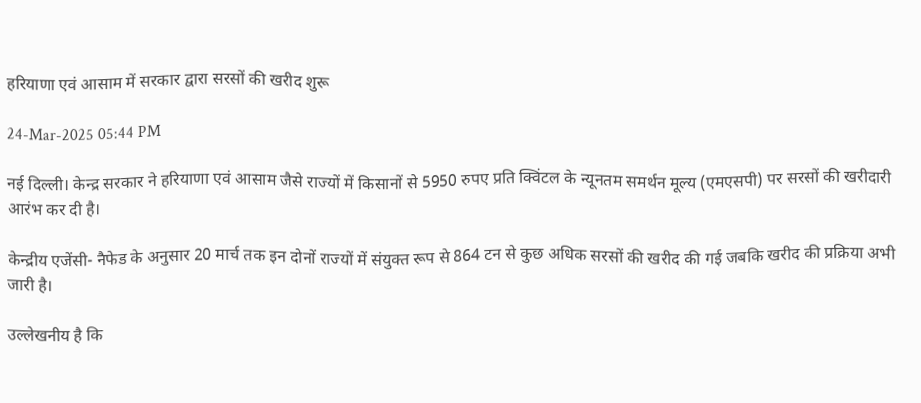हरियाणा एवं आसाम में सरकार द्वारा सरसों की खरीद शुरू

24-Mar-2025 05:44 PM

नई दिल्ली। केन्द्र सरकार ने हरियाणा एवं आसाम जैसे राज्यों में किसानों से 5950 रुपए प्रति क्विंटल के न्यूनतम समर्थन मूल्य (एमएसपी) पर सरसों की खरीदारी आरंभ कर दी है।

केन्द्रीय एजेंसी- नैफेड के अनुसार 20 मार्च तक इन दोनों राज्यों में संयुक्त रूप से 864 टन से कुछ अधिक सरसों की खरीद की गई जबकि खरीद की प्रक्रिया अभी जारी है।

उल्लेखनीय है कि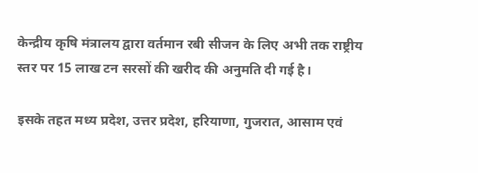केन्द्रीय कृषि मंत्रालय द्वारा वर्तमान रबी सीजन के लिए अभी तक राष्ट्रीय स्तर पर 15 लाख टन सरसों की खरीद की अनुमति दी गई है।

इसके तहत मध्य प्रदेश, उत्तर प्रदेश, हरियाणा, गुजरात, आसाम एवं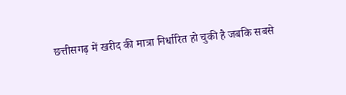छत्तीसगढ़ में खरीद की मात्रा निर्धारित हो चुकी है जबकि सबसे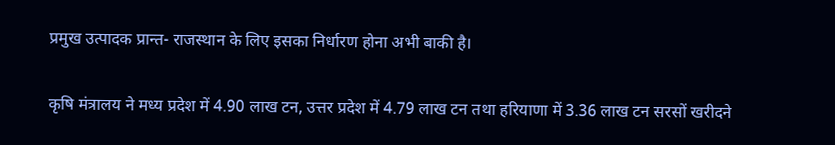प्रमुख उत्पादक प्रान्त- राजस्थान के लिए इसका निर्धारण होना अभी बाकी है।

कृषि मंत्रालय ने मध्य प्रदेश में 4.90 लाख टन, उत्तर प्रदेश में 4.79 लाख टन तथा हरियाणा में 3.36 लाख टन सरसों खरीदने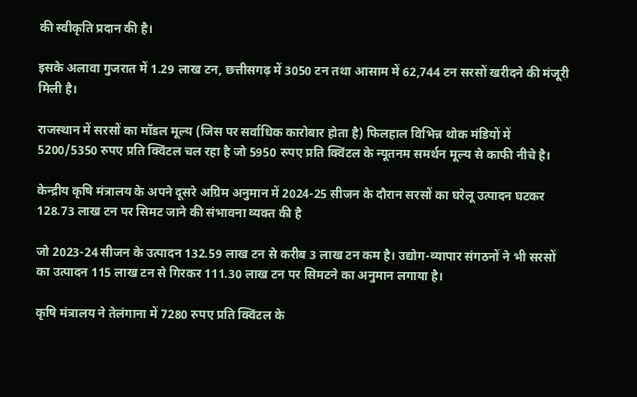की स्वीकृति प्रदान की है।

इसके अलावा गुजरात में 1.29 लाख टन, छत्तीसगढ़ में 3050 टन तथा आसाम में 62,744 टन सरसों खरीदने की मंजूरी मिली है।

राजस्थान में सरसों का मॉडल मूल्य (जिस पर सर्वाधिक कारोबार होता है) फिलहाल विभिन्न थोक मंडियों में 5200/5350 रुपए प्रति क्विंटल चल रहा है जो 5950 रुपए प्रति क्विंटल के न्यूतनम समर्थन मूल्य से काफी नीचे है।

केन्द्रीय कृषि मंत्रालय के अपने दूसरे अग्रिम अनुमान में 2024-25 सीजन के दौरान सरसों का घरेलू उत्पादन घटकर 128.73 लाख टन पर सिमट जाने की संभावना व्यक्त की है

जो 2023-24 सीजन के उत्पादन 132.59 लाख टन से करीब 3 लाख टन कम है। उद्योग-व्यापार संगठनों ने भी सरसों का उत्पादन 115 लाख टन से गिरकर 111.30 लाख टन पर सिमटने का अनुमान लगाया है।

कृषि मंत्रालय ने तेलंगाना में 7280 रुपए प्रति क्विंटल के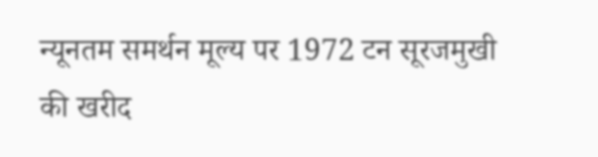न्यूनतम समर्थन मूल्य पर 1972 टन सूरजमुखी की खरीद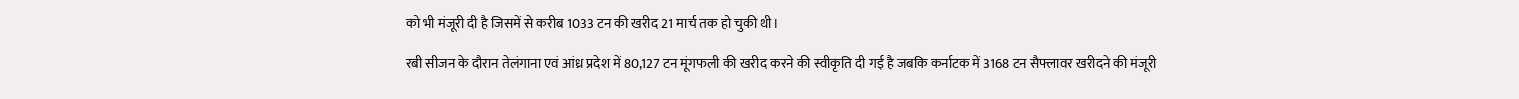को भी मंजूरी दी है जिसमें से करीब 1033 टन की खरीद 21 मार्च तक हो चुकी थी।

रबी सीजन के दौरान तेलंगाना एवं आंध्र प्रदेश में 80,127 टन मूंगफली की खरीद करने की स्वीकृति दी गई है जबकि कर्नाटक में 3168 टन सैफ्लावर खरीदने की मंजूरी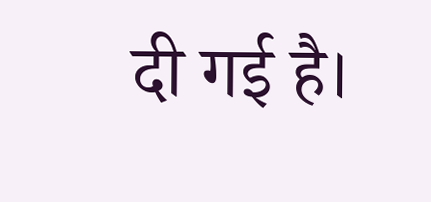दी गई है।